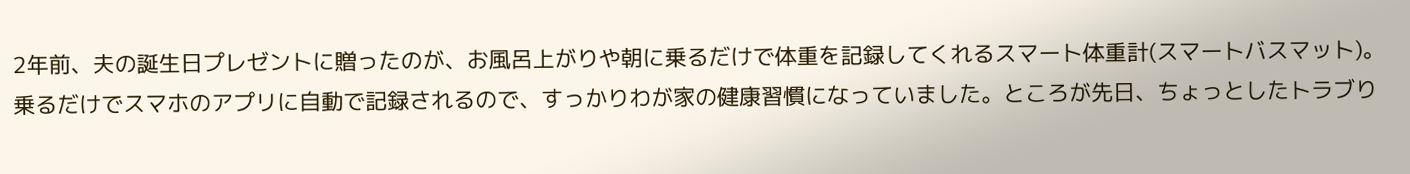2年前、夫の誕生日プレゼントに贈ったのが、お風呂上がりや朝に乗るだけで体重を記録してくれるスマート体重計(スマートバスマット)。乗るだけでスマホのアプリに自動で記録されるので、すっかりわが家の健康習慣になっていました。ところが先日、ちょっとしたトラブり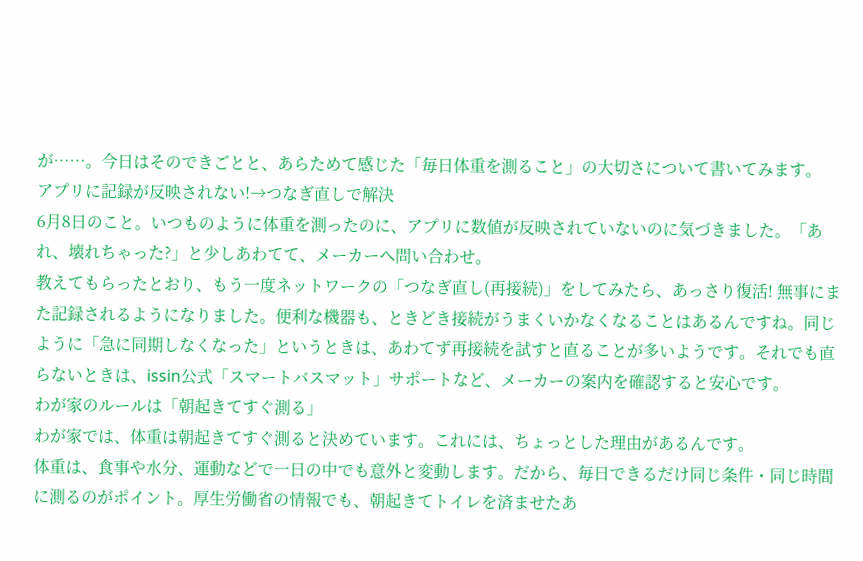が……。今日はそのできごとと、あらためて感じた「毎日体重を測ること」の大切さについて書いてみます。
アプリに記録が反映されない!→つなぎ直しで解決
6月8日のこと。いつものように体重を測ったのに、アプリに数値が反映されていないのに気づきました。「あれ、壊れちゃった?」と少しあわてて、メーカーへ問い合わせ。
教えてもらったとおり、もう一度ネットワークの「つなぎ直し(再接続)」をしてみたら、あっさり復活! 無事にまた記録されるようになりました。便利な機器も、ときどき接続がうまくいかなくなることはあるんですね。同じように「急に同期しなくなった」というときは、あわてず再接続を試すと直ることが多いようです。それでも直らないときは、issin公式「スマートバスマット」サポートなど、メーカーの案内を確認すると安心です。
わが家のルールは「朝起きてすぐ測る」
わが家では、体重は朝起きてすぐ測ると決めています。これには、ちょっとした理由があるんです。
体重は、食事や水分、運動などで一日の中でも意外と変動します。だから、毎日できるだけ同じ条件・同じ時間に測るのがポイント。厚生労働省の情報でも、朝起きてトイレを済ませたあ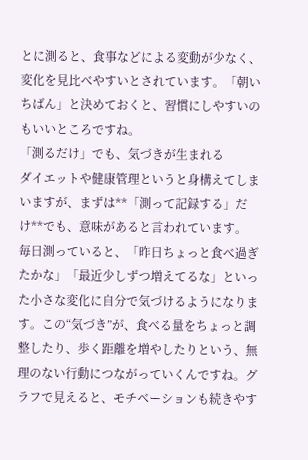とに測ると、食事などによる変動が少なく、変化を見比べやすいとされています。「朝いちばん」と決めておくと、習慣にしやすいのもいいところですね。
「測るだけ」でも、気づきが生まれる
ダイエットや健康管理というと身構えてしまいますが、まずは**「測って記録する」だけ**でも、意味があると言われています。
毎日測っていると、「昨日ちょっと食べ過ぎたかな」「最近少しずつ増えてるな」といった小さな変化に自分で気づけるようになります。この“気づき”が、食べる量をちょっと調整したり、歩く距離を増やしたりという、無理のない行動につながっていくんですね。グラフで見えると、モチベーションも続きやす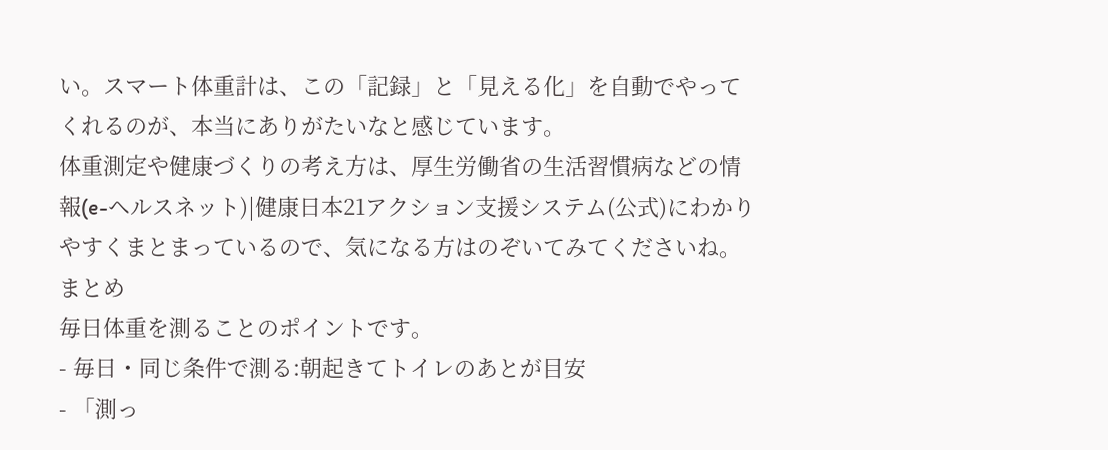い。スマート体重計は、この「記録」と「見える化」を自動でやってくれるのが、本当にありがたいなと感じています。
体重測定や健康づくりの考え方は、厚生労働省の生活習慣病などの情報(e-ヘルスネット)|健康日本21アクション支援システム(公式)にわかりやすくまとまっているので、気になる方はのぞいてみてくださいね。
まとめ
毎日体重を測ることのポイントです。
- 毎日・同じ条件で測る:朝起きてトイレのあとが目安
- 「測っ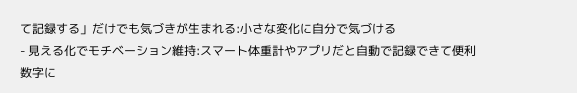て記録する」だけでも気づきが生まれる:小さな変化に自分で気づける
- 見える化でモチベーション維持:スマート体重計やアプリだと自動で記録できて便利
数字に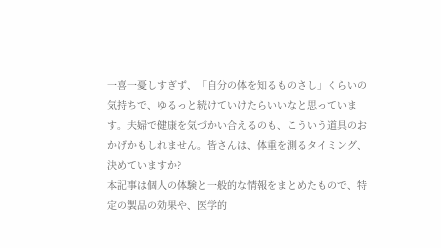一喜一憂しすぎず、「自分の体を知るものさし」くらいの気持ちで、ゆるっと続けていけたらいいなと思っています。夫婦で健康を気づかい合えるのも、こういう道具のおかげかもしれません。皆さんは、体重を測るタイミング、決めていますか?
本記事は個人の体験と一般的な情報をまとめたもので、特定の製品の効果や、医学的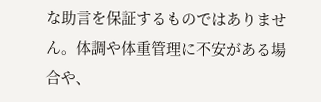な助言を保証するものではありません。体調や体重管理に不安がある場合や、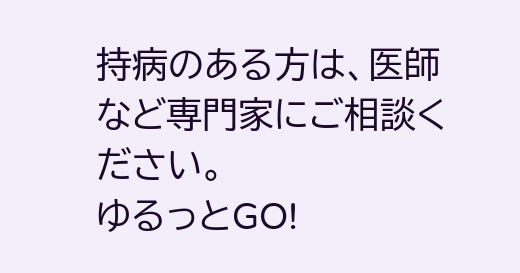持病のある方は、医師など専門家にご相談ください。
ゆるっとGO!